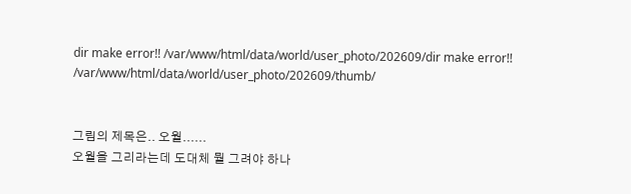dir make error!! /var/www/html/data/world/user_photo/202609/dir make error!! /var/www/html/data/world/user_photo/202609/thumb/


그림의 제목은.. 오월......
오월을 그리라는데 도대체 뭘 그려야 하나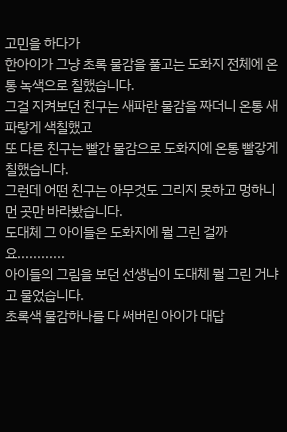고민을 하다가
한아이가 그냥 초록 물감을 풀고는 도화지 전체에 온통 녹색으로 칠했습니다.
그걸 지켜보던 친구는 새파란 물감을 짜더니 온통 새파랗게 색칠했고
또 다른 친구는 빨간 물감으로 도화지에 온통 빨갛게 칠했습니다.
그런데 어떤 친구는 아무것도 그리지 못하고 멍하니 먼 곳만 바라봤습니다.
도대체 그 아이들은 도화지에 뭘 그린 걸까요............
아이들의 그림을 보던 선생님이 도대체 뭘 그린 거냐고 물었습니다.
초록색 물감하나를 다 써버린 아이가 대답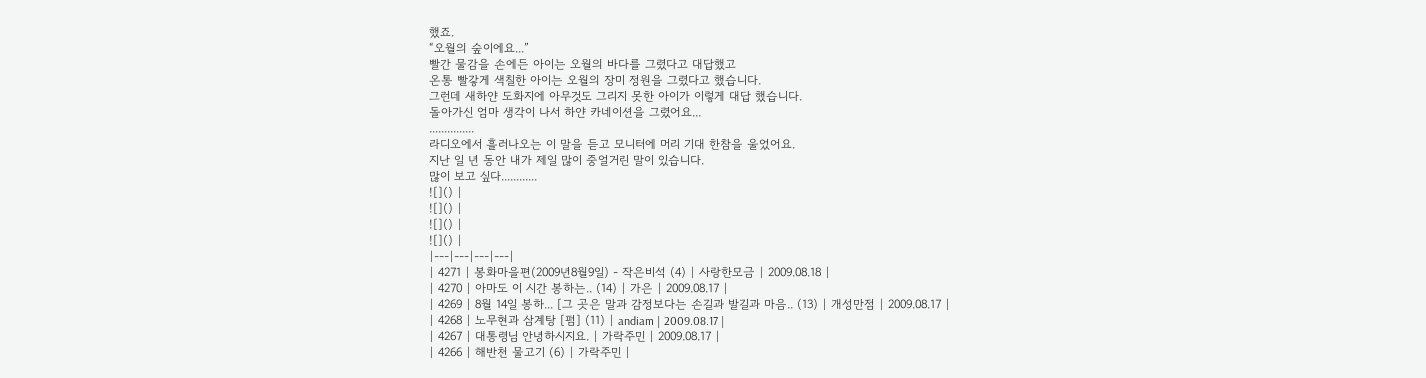했죠.
“오월의 숲이에요...”
빨간 물감을 손에든 아이는 오월의 바다를 그렸다고 대답했고
온통 빨갛게 색칠한 아이는 오월의 장미 정원을 그렸다고 했습니다.
그런데 새하얀 도화지에 아무것도 그리지 못한 아이가 이렇게 대답 했습니다.
돌아가신 엄마 생각이 나서 하얀 카네이션을 그렸어요...
...............
라디오에서 흘러나오는 이 말을 듣고 모니터에 머리 기대 한참을 울었어요.
지난 일 년 동안 내가 제일 많이 중얼거린 말이 있습니다.
많이 보고 싶다............
![]() |
![]() |
![]() |
![]() |
|---|---|---|---|
| 4271 | 봉화마을편(2009년8월9일) - 작은비석 (4) | 사랑한모금 | 2009.08.18 |
| 4270 | 아마도 이 시간 봉하는.. (14) | 가은 | 2009.08.17 |
| 4269 | 8월 14일 봉하... [그 곳은 말과 감정보다는 손길과 발길과 마음.. (13) | 개성만점 | 2009.08.17 |
| 4268 | 노무현과 삼계탕 [펌] (11) | andiam | 2009.08.17 |
| 4267 | 대통령님 안녕하시지요. | 가락주민 | 2009.08.17 |
| 4266 | 해반천 물고기 (6) | 가락주민 |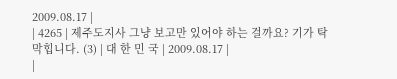2009.08.17 |
| 4265 | 제주도지사 그냥 보고만 있어야 하는 걸까요? 기가 탁 막힙니다. (3) | 대 한 민 국 | 2009.08.17 |
|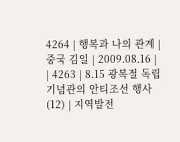4264 | 행복과 나의 관계 | 중국 김일 | 2009.08.16 |
| 4263 | 8.15 광복절 독립기념관의 안티조선 행사 (12) | 지역발전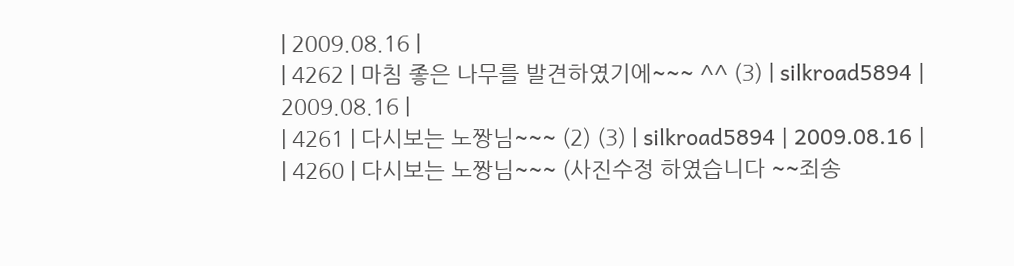| 2009.08.16 |
| 4262 | 마침 좋은 나무를 발견하였기에~~~ ^^ (3) | silkroad5894 | 2009.08.16 |
| 4261 | 다시보는 노짱님~~~ (2) (3) | silkroad5894 | 2009.08.16 |
| 4260 | 다시보는 노짱님~~~ (사진수정 하였습니다 ~~죄송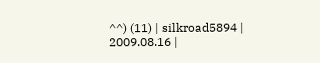^^) (11) | silkroad5894 | 2009.08.16 |